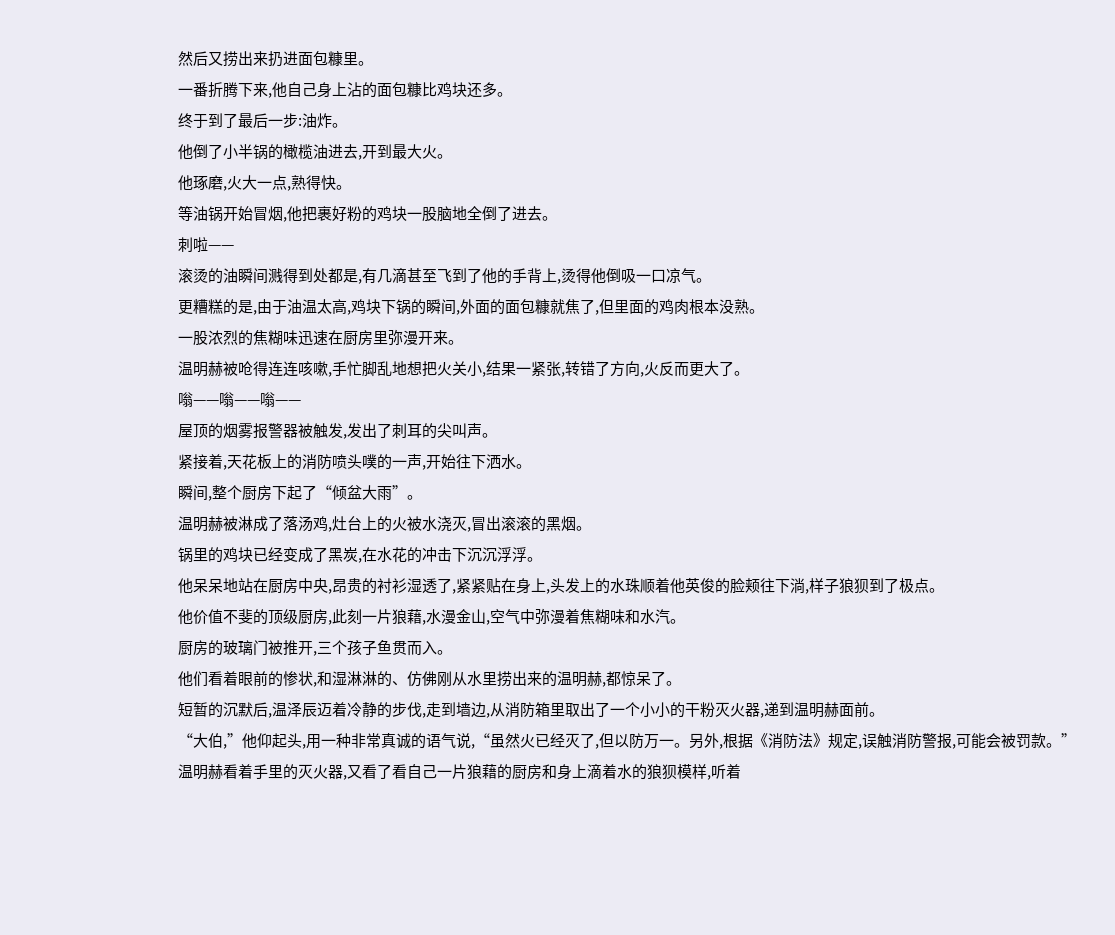然后又捞出来扔进面包糠里。
一番折腾下来,他自己身上沾的面包糠比鸡块还多。
终于到了最后一步:油炸。
他倒了小半锅的橄榄油进去,开到最大火。
他琢磨,火大一点,熟得快。
等油锅开始冒烟,他把裹好粉的鸡块一股脑地全倒了进去。
刺啦——
滚烫的油瞬间溅得到处都是,有几滴甚至飞到了他的手背上,烫得他倒吸一口凉气。
更糟糕的是,由于油温太高,鸡块下锅的瞬间,外面的面包糠就焦了,但里面的鸡肉根本没熟。
一股浓烈的焦糊味迅速在厨房里弥漫开来。
温明赫被呛得连连咳嗽,手忙脚乱地想把火关小,结果一紧张,转错了方向,火反而更大了。
嗡——嗡——嗡——
屋顶的烟雾报警器被触发,发出了刺耳的尖叫声。
紧接着,天花板上的消防喷头噗的一声,开始往下洒水。
瞬间,整个厨房下起了“倾盆大雨”。
温明赫被淋成了落汤鸡,灶台上的火被水浇灭,冒出滚滚的黑烟。
锅里的鸡块已经变成了黑炭,在水花的冲击下沉沉浮浮。
他呆呆地站在厨房中央,昂贵的衬衫湿透了,紧紧贴在身上,头发上的水珠顺着他英俊的脸颊往下淌,样子狼狈到了极点。
他价值不斐的顶级厨房,此刻一片狼藉,水漫金山,空气中弥漫着焦糊味和水汽。
厨房的玻璃门被推开,三个孩子鱼贯而入。
他们看着眼前的惨状,和湿淋淋的、仿佛刚从水里捞出来的温明赫,都惊呆了。
短暂的沉默后,温泽辰迈着冷静的步伐,走到墙边,从消防箱里取出了一个小小的干粉灭火器,递到温明赫面前。
“大伯,”他仰起头,用一种非常真诚的语气说,“虽然火已经灭了,但以防万一。另外,根据《消防法》规定,误触消防警报,可能会被罚款。”
温明赫看着手里的灭火器,又看了看自己一片狼藉的厨房和身上滴着水的狼狈模样,听着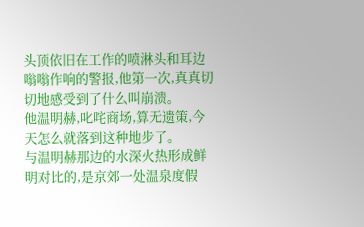头顶依旧在工作的喷淋头和耳边嗡嗡作响的警报,他第一次,真真切切地感受到了什么叫崩溃。
他温明赫,叱咤商场,算无遗策,今天怎么就落到这种地步了。
与温明赫那边的水深火热形成鲜明对比的,是京郊一处温泉度假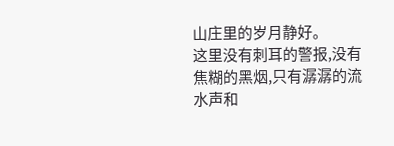山庄里的岁月静好。
这里没有刺耳的警报,没有焦糊的黑烟,只有潺潺的流水声和